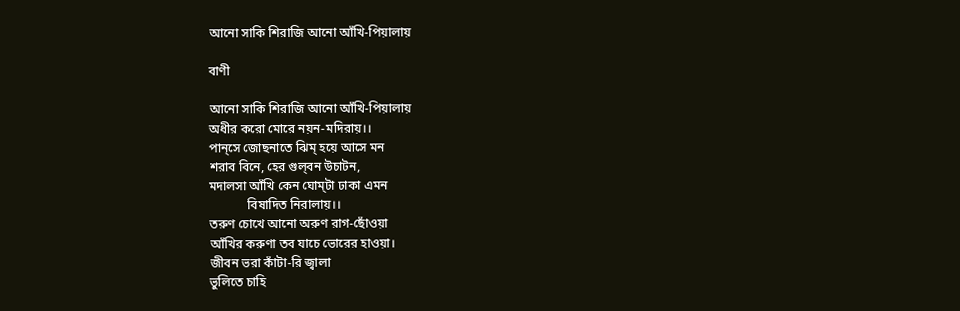আনো সাকি শিরাজি আনো আঁখি-পিয়ালায়

বাণী

আনো সাকি শিরাজি আনো আঁখি-পিয়ালায়
অধীর করো মোরে নয়ন-মদিরায়।।
পান্‌সে জোছনাতে ঝিম্‌ হয়ে আসে মন
শরাব বিনে, হের গুল্‌বন উচাটন,
মদালসা আঁখি কেন ঘোম্‌টা ঢাকা এমন
            বিষাদিত নিরালায়।।
তরুণ চোখে আনো অরুণ রাগ-ছোঁওয়া
আঁখির করুণা তব যাচে ভোরের হাওয়া।
জীবন ভরা কাঁটা-রি জ্বালা
ভুলিতে চাহি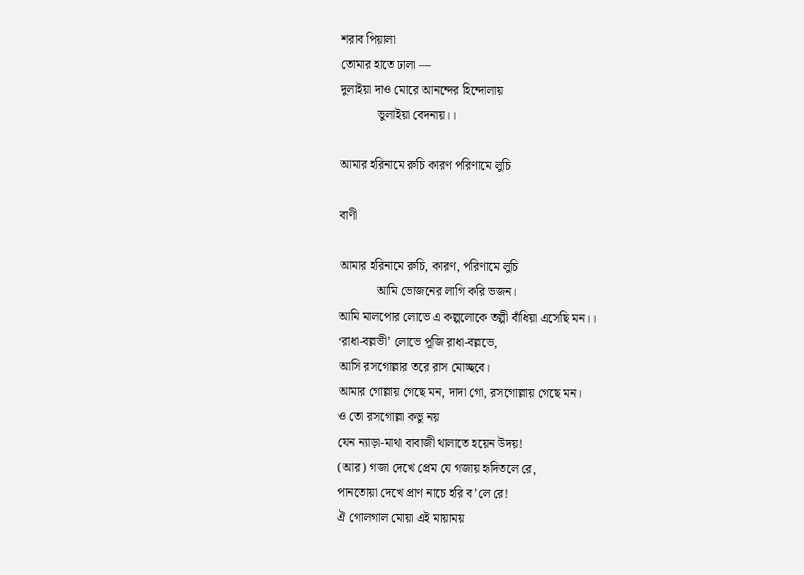শরাব পিয়ালা
তোমার হাতে ঢালা —
দুলাইয়া দাও মোরে আনন্দের হিন্দোলায়
            ভুলাইয়া বেদনায়।।

আমার হরিনামে রুচি কারণ পরিণামে লুচি

বাণী

আমার হরিনামে রুচি, কারণ, পরিণামে লুচি
            আমি ভোজনের লাগি করি ভজন।
আমি মালপোর লোভে এ কল্পলোকে তল্পী বাঁধিয়া এসেছি মন।।
‘রাধা-বল্লভী’ লোভে পূজি রাধা-বল্লভে,
আসি রসগোল্লার তরে রাস মোচ্ছবে।
আমার গোল্লায় গেছে মন, দাদা গো, রসগোল্লায় গেছে মন।
ও তো রসগোল্লা কভু নয়
যেন ন্যাড়া-মাথা বাবাজী থালাতে হয়েন উদয়!
(আর) গজা দেখে প্রেম যে গজায় হৃদিতলে রে,
পানতোয়া দেখে প্রাণ নাচে হরি ব’লে রে!
ঐ গোলগাল মোয়া এই মায়াময়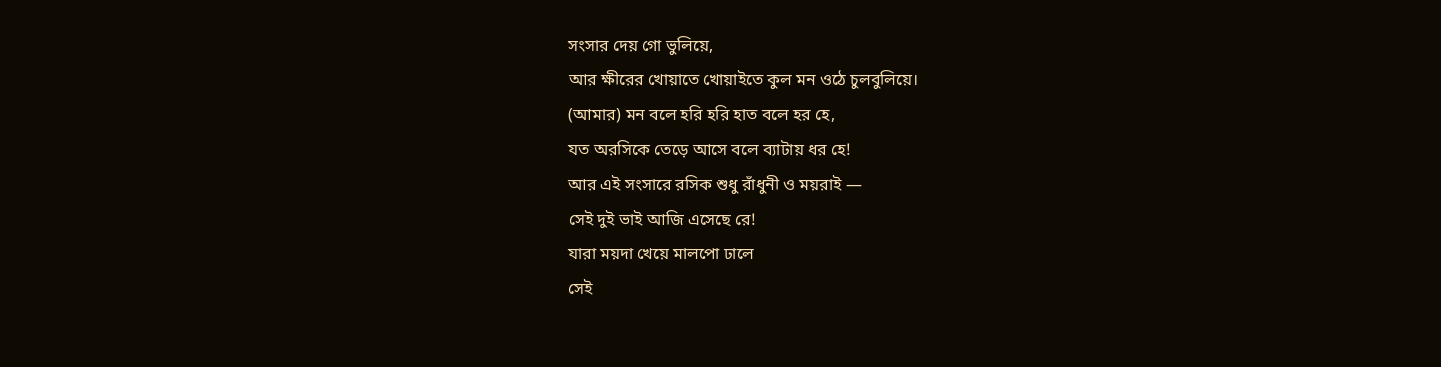সংসার দেয় গো ভুলিয়ে,
আর ক্ষীরের খোয়াতে খোয়াইতে কুল মন ওঠে চুলবুলিয়ে।
(আমার) মন বলে হরি হরি হাত বলে হর হে,
যত অরসিকে তেড়ে আসে বলে ব্যাটায় ধর হে!
আর এই সংসারে রসিক শুধু রাঁধুনী ও ময়রাই —
সেই দুই ভাই আজি এসেছে রে!
যারা ময়দা খেয়ে মালপো ঢালে
সেই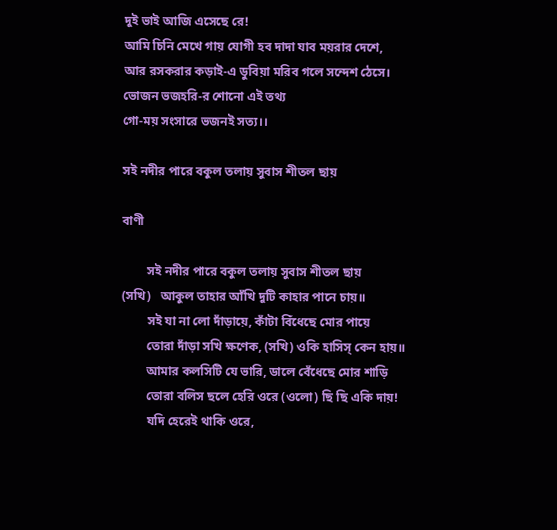দুই ভাই আজি এসেছে রে!
আমি চিনি মেখে গায় যোগী হব দাদা যাব ময়রার দেশে,
আর রসকরার কড়াই-এ ডুবিয়া মরিব গলে সন্দেশ ঠেসে।
ভোজন ভজহরি-র শোনো এই তথ্য
গো-ময় সংসারে ভজনই সত্য।।

সই নদীর পারে বকুল তলায় সুবাস শীতল ছায়

বাণী

        সই নদীর পারে বকুল তলায় সুবাস শীতল ছায়
(সখি)   আকুল তাহার আঁখি দুটি কাহার পানে চায়॥
        সই যা না লো দাঁড়ায়ে, কাঁটা বিঁধেছে মোর পায়ে
        তোরা দাঁড়া সখি ক্ষণেক, (সখি) ওকি হাসিস্ কেন হায়॥
        আমার কলসিটি যে ভারি, ডালে বেঁধেছে মোর শাড়ি
        তোরা বলিস ছলে হেরি ওরে (ওলো) ছি ছি একি দায়!
        যদি হেরেই থাকি ওরে,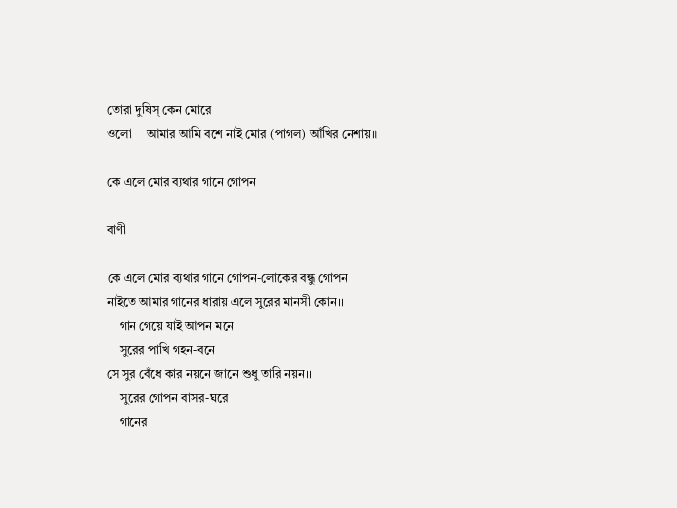তোরা দুষিস্ কেন মোরে
ওলো     আমার আমি বশে নাই মোর (পাগল) আঁখির নেশায়॥

কে এলে মোর ব্যথার গানে গোপন

বাণী

কে এলে মোর ব্যথার গানে গোপন-লোকের বন্ধু গোপন
নাইতে আমার গানের ধারায় এলে সুরের মানসী কোন।।
    গান গেয়ে যাই আপন মনে
    সুরের পাখি গহন-বনে
সে সুর বেঁধে কার নয়নে জানে শুধু তারি নয়ন।।
    সুরের গোপন বাসর-ঘরে
    গানের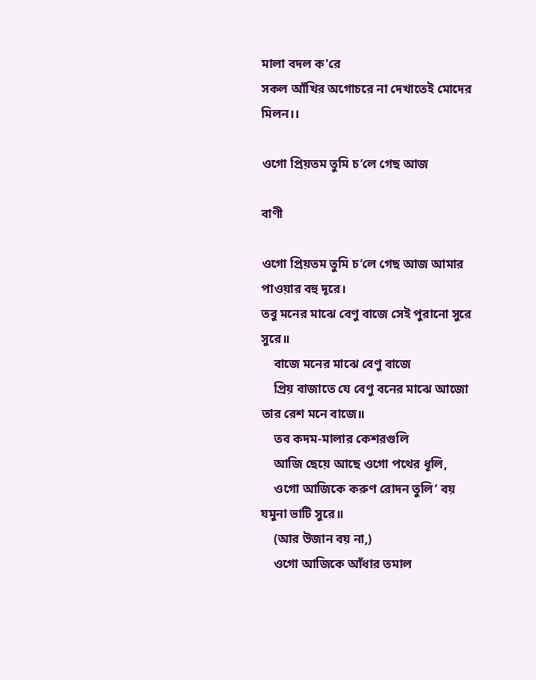মালা বদল ক'রে
সকল আঁখির অগোচরে না দেখাতেই মোদের মিলন।।

ওগো প্রিয়তম তুমি চ’লে গেছ আজ

বাণী

ওগো প্রিয়তম তুমি চ’লে গেছ আজ আমার পাওয়ার বহু দূরে।
তবু মনের মাঝে বেণু বাজে সেই পুরানো সুরে সুরে॥
    বাজে মনের মাঝে বেণু বাজে
    প্রিয় বাজাতে যে বেণু বনের মাঝে আজো তার রেশ মনে বাজে॥
    তব কদম-মালার কেশরগুলি
    আজি ছেয়ে আছে ওগো পথের ধূলি,
    ওগো আজিকে করুণ রোদন তুলি’ বয় যমুনা ভাটি সুরে॥
    (আর উজান বয় না,)
    ওগো আজিকে আঁধার তমাল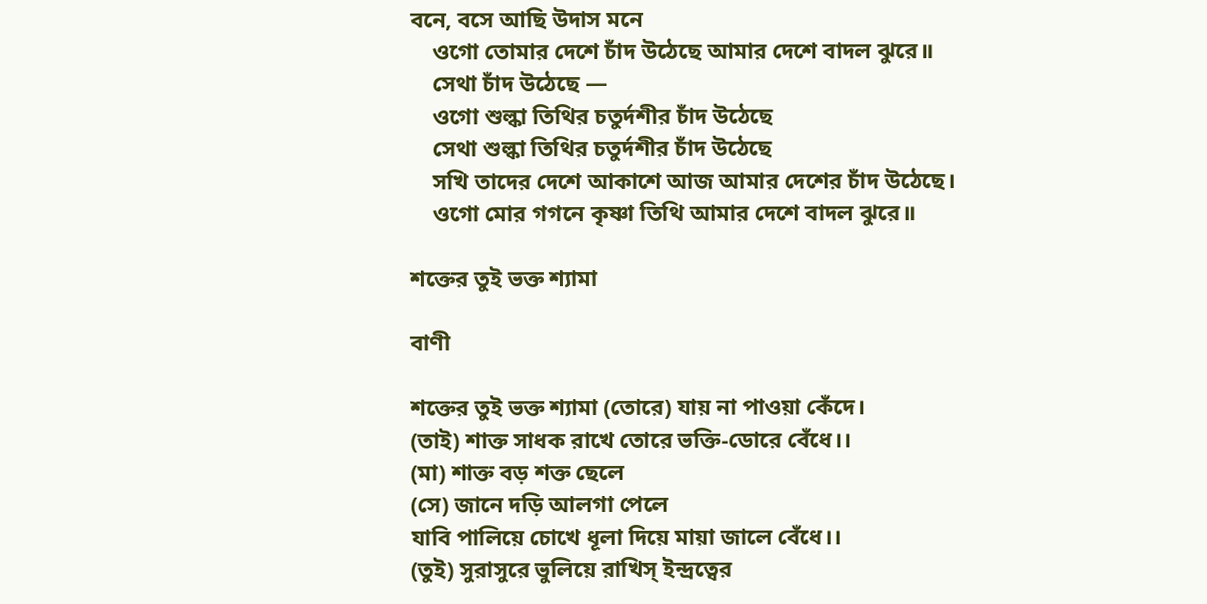বনে, বসে আছি উদাস মনে
    ওগো তোমার দেশে চাঁদ উঠেছে আমার দেশে বাদল ঝুরে॥
    সেথা চাঁদ উঠেছে —
    ওগো শুল্কা তিথির চতুর্দশীর চাঁদ উঠেছে
    সেথা শুল্কা তিথির চতুর্দশীর চাঁদ উঠেছে
    সখি তাদের দেশে আকাশে আজ আমার দেশের চাঁদ উঠেছে।
    ওগো মোর গগনে কৃষ্ণা তিথি আমার দেশে বাদল ঝুরে॥

শক্তের তুই ভক্ত শ্যামা

বাণী

শক্তের তুই ভক্ত শ্যামা (তোরে) যায় না পাওয়া কেঁদে।
(তাই) শাক্ত সাধক রাখে তোরে ভক্তি-ডোরে বেঁধে।।
(মা) শাক্ত বড় শক্ত ছেলে
(সে) জানে দড়ি আলগা পেলে
যাবি পালিয়ে চোখে ধূলা দিয়ে মায়া জালে বেঁধে।।
(তুই) সুরাসুরে ভুলিয়ে রাখিস্‌ ইন্দ্রত্বের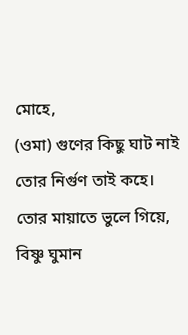মোহে,
(ওমা) গুণের কিছু ঘাট নাই তোর নির্গুণ তাই কহে।
তোর মায়াতে ভুলে গিয়ে,
বিষ্ণু ঘুমান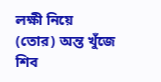লক্ষী নিয়ে
(তোর) অন্ত খুঁজে শিব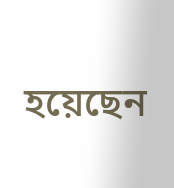হয়েছেন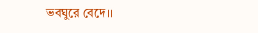ভবঘুরে বেদে।।